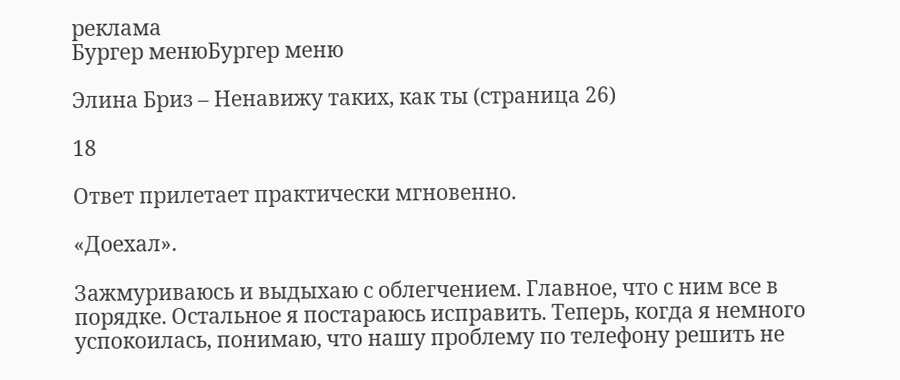реклама
Бургер менюБургер меню

Элина Бриз – Ненавижу таких, как ты (страница 26)

18

Ответ прилетает практически мгновенно.

«Доехал».

Зажмуриваюсь и выдыхаю с облегчением. Главное, что с ним все в порядке. Остальное я постараюсь исправить. Теперь, когда я немного успокоилась, понимаю, что нашу проблему по телефону решить не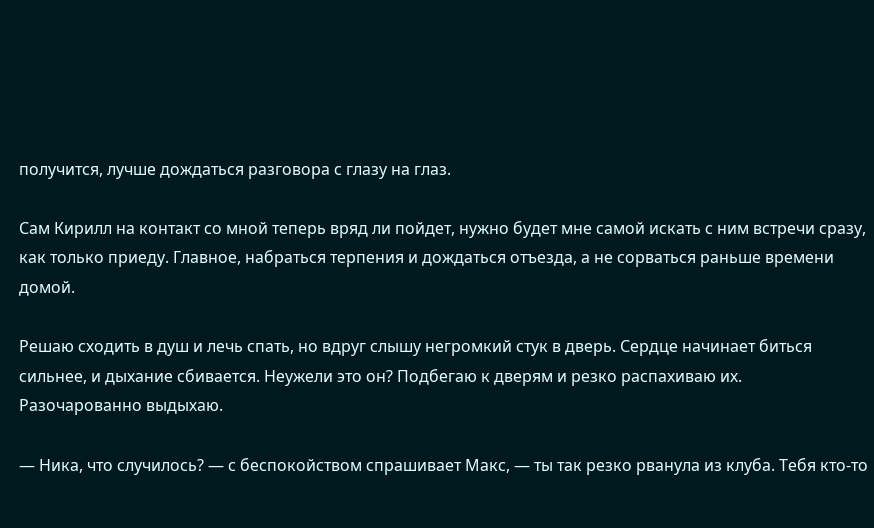получится, лучше дождаться разговора с глазу на глаз.

Сам Кирилл на контакт со мной теперь вряд ли пойдет, нужно будет мне самой искать с ним встречи сразу, как только приеду. Главное, набраться терпения и дождаться отъезда, а не сорваться раньше времени домой.

Решаю сходить в душ и лечь спать, но вдруг слышу негромкий стук в дверь. Сердце начинает биться сильнее, и дыхание сбивается. Неужели это он? Подбегаю к дверям и резко распахиваю их. Разочарованно выдыхаю.

— Ника, что случилось? — с беспокойством спрашивает Макс, — ты так резко рванула из клуба. Тебя кто-то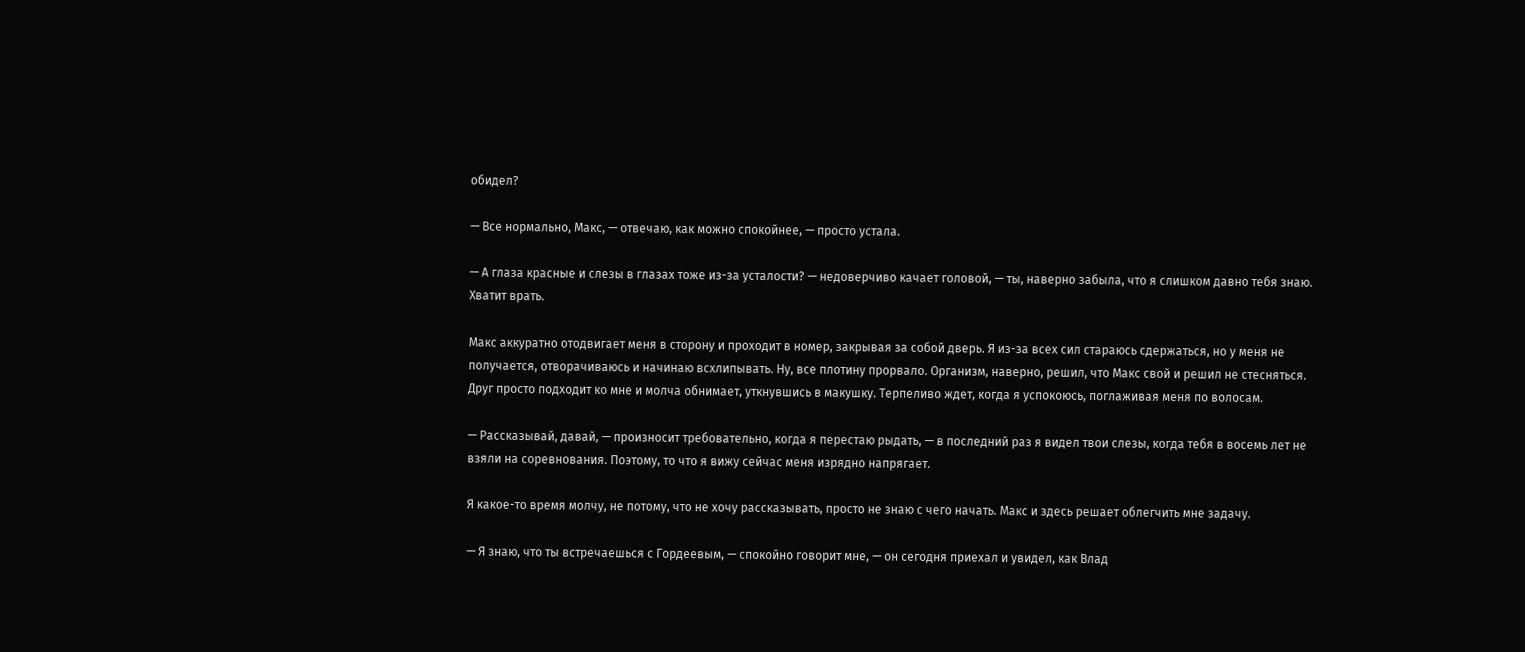обидел?

— Все нормально, Макс, — отвечаю, как можно спокойнее, — просто устала.

— А глаза красные и слезы в глазах тоже из-за усталости? — недоверчиво качает головой, — ты, наверно забыла, что я слишком давно тебя знаю. Хватит врать.

Макс аккуратно отодвигает меня в сторону и проходит в номер, закрывая за собой дверь. Я из-за всех сил стараюсь сдержаться, но у меня не получается, отворачиваюсь и начинаю всхлипывать. Ну, все плотину прорвало. Организм, наверно, решил, что Макс свой и решил не стесняться. Друг просто подходит ко мне и молча обнимает, уткнувшись в макушку. Терпеливо ждет, когда я успокоюсь, поглаживая меня по волосам.

— Рассказывай, давай, — произносит требовательно, когда я перестаю рыдать, — в последний раз я видел твои слезы, когда тебя в восемь лет не взяли на соревнования. Поэтому, то что я вижу сейчас меня изрядно напрягает.

Я какое-то время молчу, не потому, что не хочу рассказывать, просто не знаю с чего начать. Макс и здесь решает облегчить мне задачу.

— Я знаю, что ты встречаешься с Гордеевым, — спокойно говорит мне, — он сегодня приехал и увидел, как Влад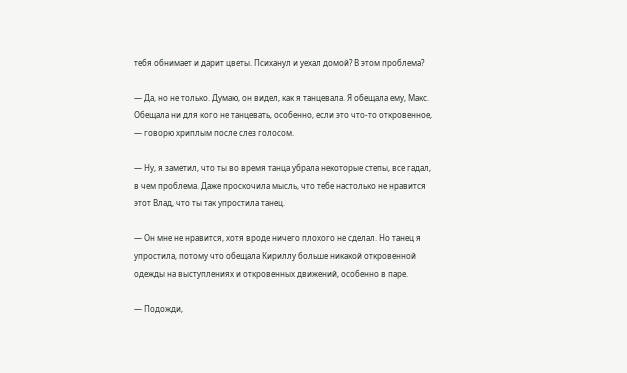тебя обнимает и дарит цветы. Психанул и уехал домой? В этом проблема?

— Да, но не только. Думаю, он видел, как я танцевала. Я обещала ему, Макс. Обещала ни для кого не танцевать, особенно, если это что-то откровенное, — говорю хриплым после слез голосом.

— Ну, я заметил, что ты во время танца убрала некоторые степы, все гадал, в чем проблема. Даже проскочила мысль, что тебе настолько не нравится этот Влад, что ты так упростила танец.

— Он мне не нравится, хотя вроде ничего плохого не сделал. Но танец я упростила, потому что обещала Кириллу больше никакой откровенной одежды на выступлениях и откровенных движений, особенно в паре.

— Подожди,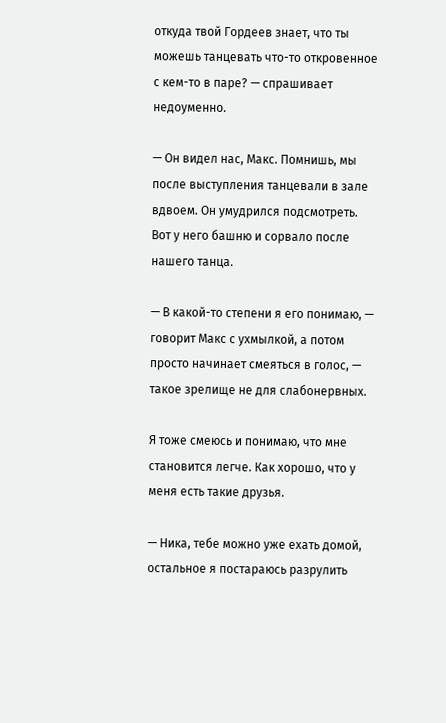откуда твой Гордеев знает, что ты можешь танцевать что-то откровенное с кем-то в паре? — спрашивает недоуменно.

— Он видел нас, Макс. Помнишь, мы после выступления танцевали в зале вдвоем. Он умудрился подсмотреть. Вот у него башню и сорвало после нашего танца.

— В какой-то степени я его понимаю, — говорит Макс с ухмылкой, а потом просто начинает смеяться в голос, — такое зрелище не для слабонервных.

Я тоже смеюсь и понимаю, что мне становится легче. Как хорошо, что у меня есть такие друзья.

— Ника, тебе можно уже ехать домой, остальное я постараюсь разрулить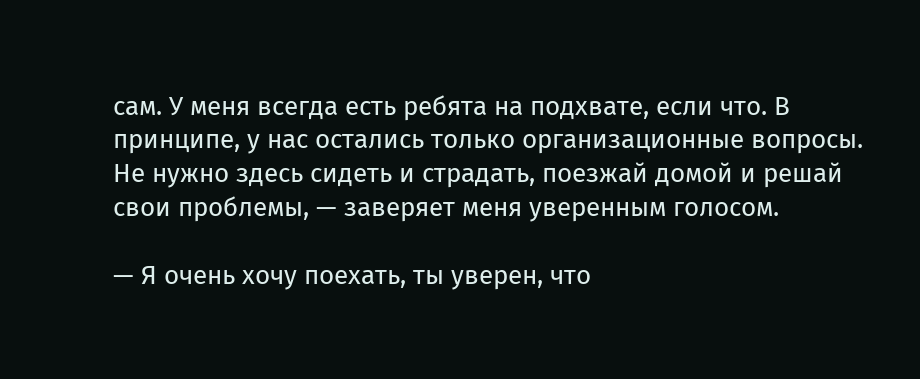сам. У меня всегда есть ребята на подхвате, если что. В принципе, у нас остались только организационные вопросы. Не нужно здесь сидеть и страдать, поезжай домой и решай свои проблемы, — заверяет меня уверенным голосом.

— Я очень хочу поехать, ты уверен, что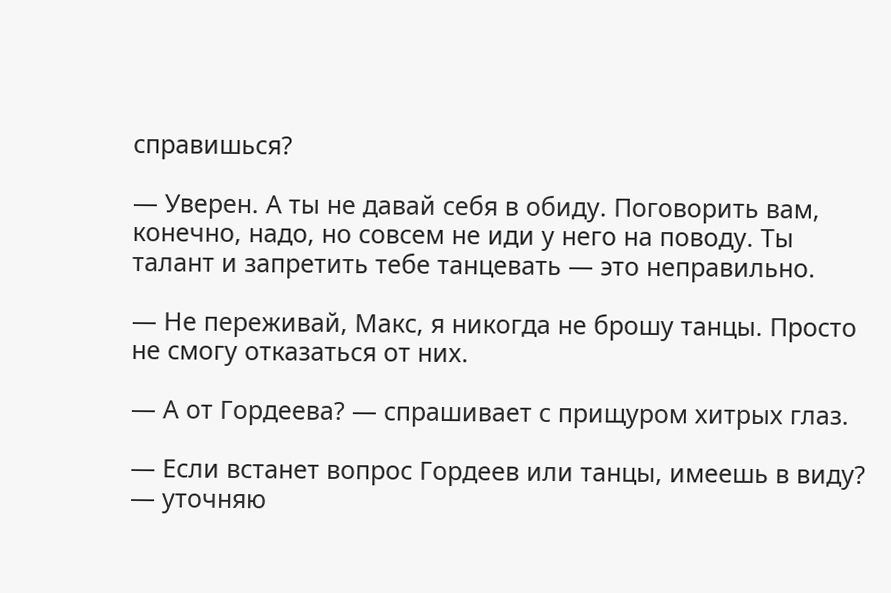справишься?

— Уверен. А ты не давай себя в обиду. Поговорить вам, конечно, надо, но совсем не иди у него на поводу. Ты талант и запретить тебе танцевать — это неправильно.

— Не переживай, Макс, я никогда не брошу танцы. Просто не смогу отказаться от них.

— А от Гордеева? — спрашивает с прищуром хитрых глаз.

— Если встанет вопрос Гордеев или танцы, имеешь в виду? — уточняю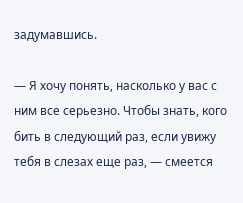задумавшись.

— Я хочу понять, насколько у вас с ним все серьезно. Чтобы знать, кого бить в следующий раз, если увижу тебя в слезах еще раз, — смеется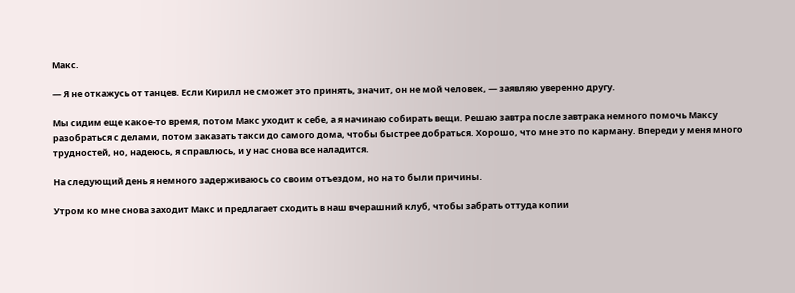Макс.

— Я не откажусь от танцев. Если Кирилл не сможет это принять, значит, он не мой человек, — заявляю уверенно другу.

Мы сидим еще какое-то время, потом Макс уходит к себе, а я начинаю собирать вещи. Решаю завтра после завтрака немного помочь Максу разобраться с делами, потом заказать такси до самого дома, чтобы быстрее добраться. Хорошо, что мне это по карману. Впереди у меня много трудностей, но, надеюсь, я справлюсь, и у нас снова все наладится.

На следующий день я немного задерживаюсь со своим отъездом, но на то были причины.

Утром ко мне снова заходит Макс и предлагает сходить в наш вчерашний клуб, чтобы забрать оттуда копии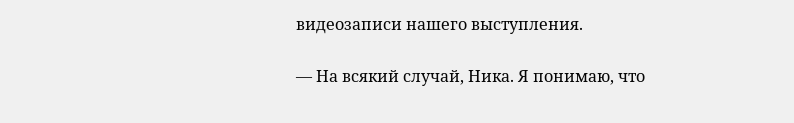видеозаписи нашего выступления.

— На всякий случай, Ника. Я понимаю, что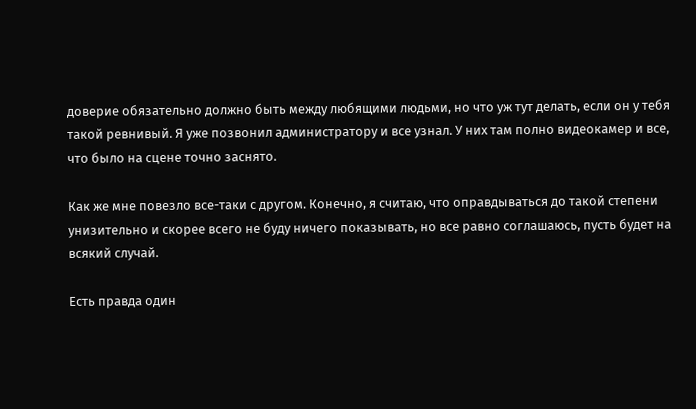доверие обязательно должно быть между любящими людьми, но что уж тут делать, если он у тебя такой ревнивый. Я уже позвонил администратору и все узнал. У них там полно видеокамер и все, что было на сцене точно заснято.

Как же мне повезло все-таки с другом. Конечно, я считаю, что оправдываться до такой степени унизительно и скорее всего не буду ничего показывать, но все равно соглашаюсь, пусть будет на всякий случай.

Есть правда один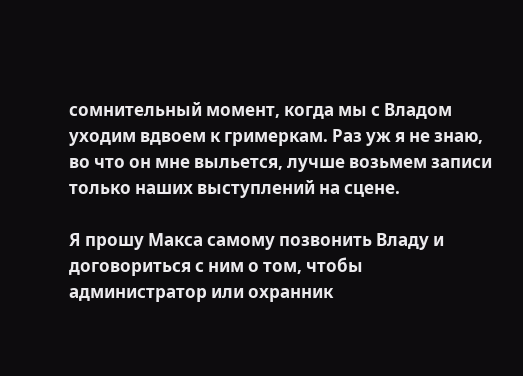сомнительный момент, когда мы с Владом уходим вдвоем к гримеркам. Раз уж я не знаю, во что он мне выльется, лучше возьмем записи только наших выступлений на сцене.

Я прошу Макса самому позвонить Владу и договориться с ним о том, чтобы администратор или охранник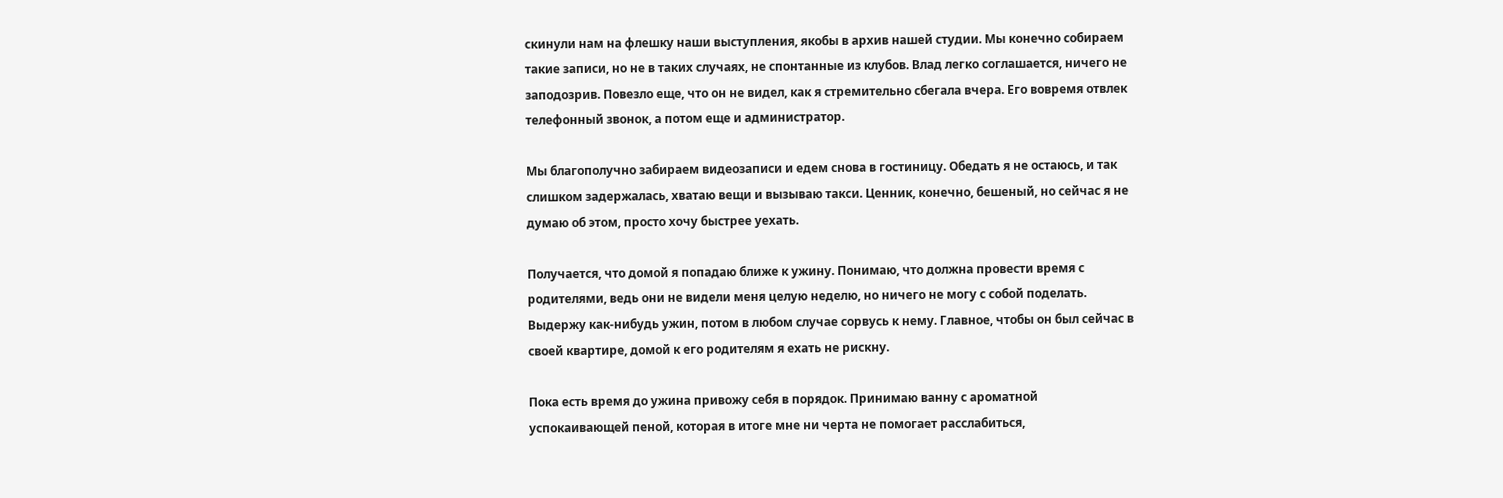скинули нам на флешку наши выступления, якобы в архив нашей студии. Мы конечно собираем такие записи, но не в таких случаях, не спонтанные из клубов. Влад легко соглашается, ничего не заподозрив. Повезло еще, что он не видел, как я стремительно сбегала вчера. Его вовремя отвлек телефонный звонок, а потом еще и администратор.

Мы благополучно забираем видеозаписи и едем снова в гостиницу. Обедать я не остаюсь, и так слишком задержалась, хватаю вещи и вызываю такси. Ценник, конечно, бешеный, но сейчас я не думаю об этом, просто хочу быстрее уехать.

Получается, что домой я попадаю ближе к ужину. Понимаю, что должна провести время с родителями, ведь они не видели меня целую неделю, но ничего не могу с собой поделать. Выдержу как-нибудь ужин, потом в любом случае сорвусь к нему. Главное, чтобы он был сейчас в своей квартире, домой к его родителям я ехать не рискну.

Пока есть время до ужина привожу себя в порядок. Принимаю ванну с ароматной успокаивающей пеной, которая в итоге мне ни черта не помогает расслабиться,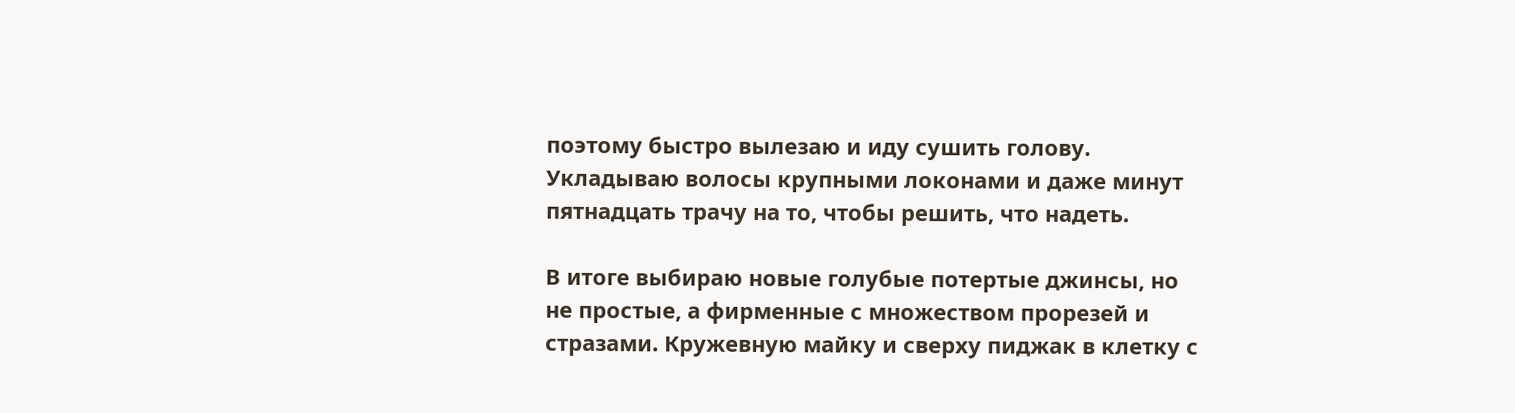поэтому быстро вылезаю и иду сушить голову. Укладываю волосы крупными локонами и даже минут пятнадцать трачу на то, чтобы решить, что надеть.

В итоге выбираю новые голубые потертые джинсы, но не простые, а фирменные с множеством прорезей и стразами. Кружевную майку и сверху пиджак в клетку с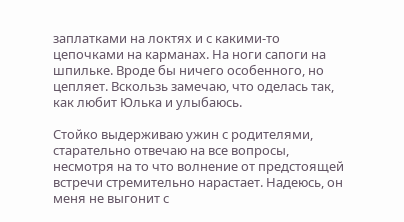заплатками на локтях и с какими-то цепочками на карманах. На ноги сапоги на шпильке. Вроде бы ничего особенного, но цепляет. Вскользь замечаю, что оделась так, как любит Юлька и улыбаюсь.

Стойко выдерживаю ужин с родителями, старательно отвечаю на все вопросы, несмотря на то что волнение от предстоящей встречи стремительно нарастает. Надеюсь, он меня не выгонит с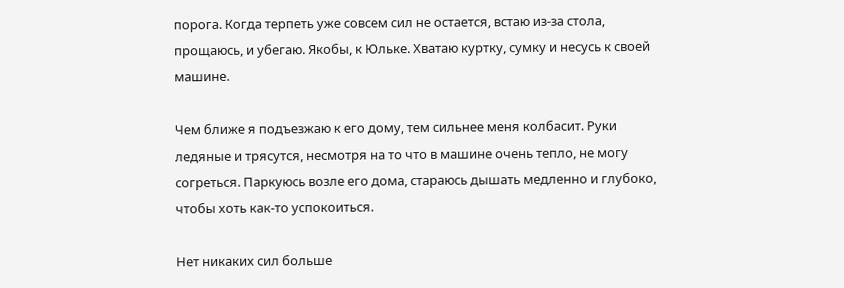порога. Когда терпеть уже совсем сил не остается, встаю из-за стола, прощаюсь, и убегаю. Якобы, к Юльке. Хватаю куртку, сумку и несусь к своей машине.

Чем ближе я подъезжаю к его дому, тем сильнее меня колбасит. Руки ледяные и трясутся, несмотря на то что в машине очень тепло, не могу согреться. Паркуюсь возле его дома, стараюсь дышать медленно и глубоко, чтобы хоть как-то успокоиться.

Нет никаких сил больше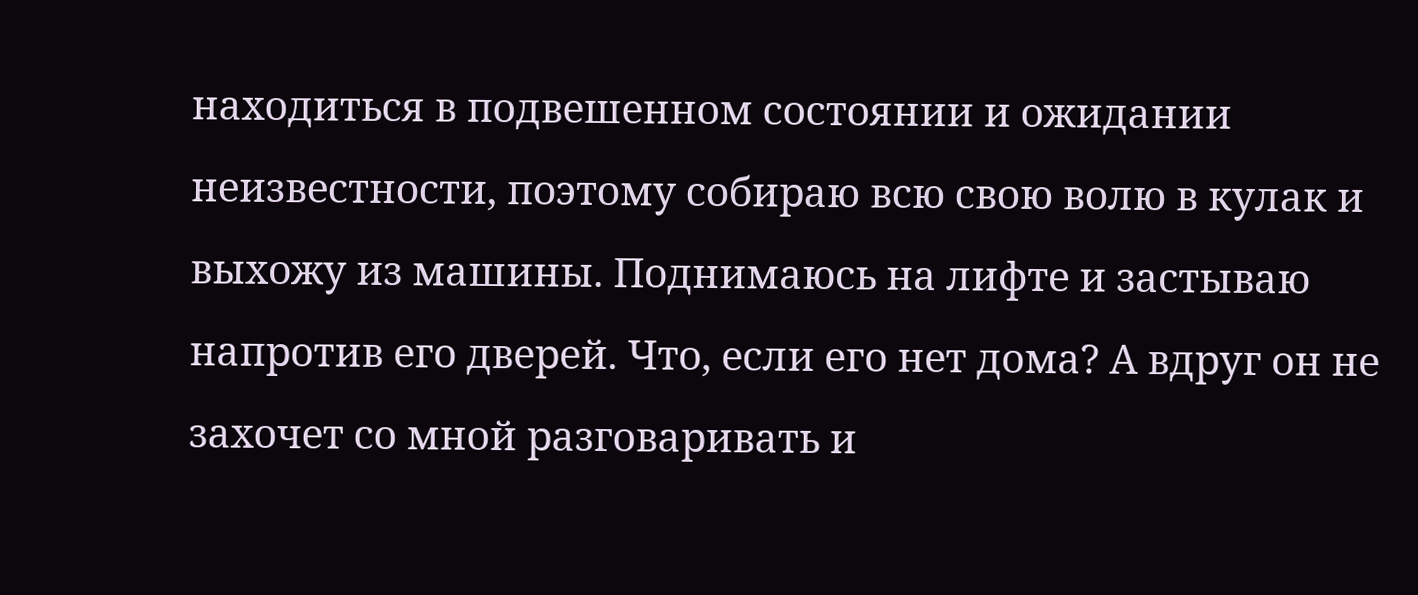находиться в подвешенном состоянии и ожидании неизвестности, поэтому собираю всю свою волю в кулак и выхожу из машины. Поднимаюсь на лифте и застываю напротив его дверей. Что, если его нет дома? А вдруг он не захочет со мной разговаривать и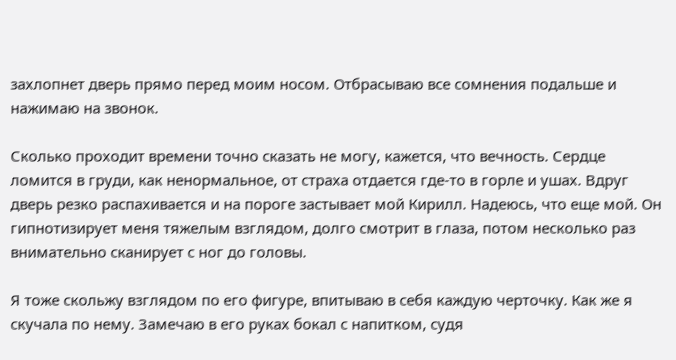захлопнет дверь прямо перед моим носом. Отбрасываю все сомнения подальше и нажимаю на звонок.

Сколько проходит времени точно сказать не могу, кажется, что вечность. Сердце ломится в груди, как ненормальное, от страха отдается где-то в горле и ушах. Вдруг дверь резко распахивается и на пороге застывает мой Кирилл. Надеюсь, что еще мой. Он гипнотизирует меня тяжелым взглядом, долго смотрит в глаза, потом несколько раз внимательно сканирует с ног до головы.

Я тоже скольжу взглядом по его фигуре, впитываю в себя каждую черточку. Как же я скучала по нему. Замечаю в его руках бокал с напитком, судя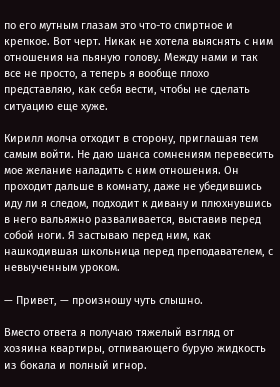по его мутным глазам это что-то спиртное и крепкое. Вот черт. Никак не хотела выяснять с ним отношения на пьяную голову. Между нами и так все не просто, а теперь я вообще плохо представляю, как себя вести, чтобы не сделать ситуацию еще хуже.

Кирилл молча отходит в сторону, приглашая тем самым войти. Не даю шанса сомнениям перевесить мое желание наладить с ним отношения. Он проходит дальше в комнату, даже не убедившись иду ли я следом, подходит к дивану и плюхнувшись в него вальяжно разваливается, выставив перед собой ноги. Я застываю перед ним, как нашкодившая школьница перед преподавателем, с невыученным уроком.

— Привет, — произношу чуть слышно.

Вместо ответа я получаю тяжелый взгляд от хозяина квартиры, отпивающего бурую жидкость из бокала и полный игнор.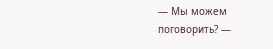— Мы можем поговорить? —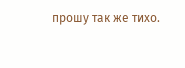прошу так же тихо.